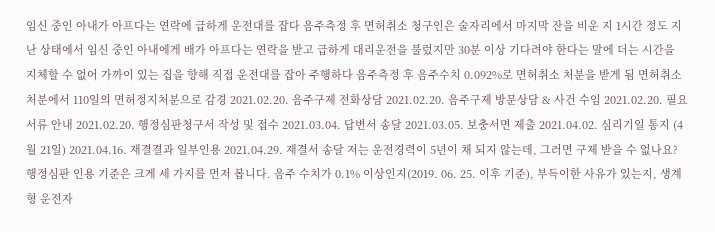임신 중인 아내가 아프다는 연락에 급하게 운전대를 잡다 음주측정 후 면허취소 청구인은 술자리에서 마지막 잔을 비운 지 1시간 정도 지난 상태에서 임신 중인 아내에게 배가 아프다는 연락을 받고 급하게 대리운전을 불렀지만 30분 이상 기다려야 한다는 말에 더는 시간을 지체할 수 없어 가까이 있는 집을 향해 직접 운전대를 잡아 주행하다 음주측정 후 음주수치 0.092%로 면허취소 처분을 받게 됨 면허취소처분에서 110일의 면허정지처분으로 감경 2021.02.20. 음주구제 전화상담 2021.02.20. 음주구제 방문상담 & 사건 수임 2021.02.20. 필요서류 안내 2021.02.20. 행정심판청구서 작성 및 접수 2021.03.04. 답변서 송달 2021.03.05. 보충서면 제출 2021.04.02. 심리기일 통지 (4월 21일) 2021.04.16. 재결결과 일부인용 2021.04.29. 재결서 송달 저는 운전경력이 5년이 채 되지 않는데, 그러면 구제 받을 수 없나요? 행정심판 인용 기준은 크게 세 가지를 먼저 봅니다. 음주 수치가 0.1% 이상인지(2019. 06. 25. 이후 기준), 부득이한 사유가 있는지, 생계형 운전자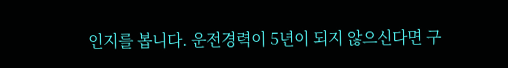인지를 봅니다. 운전경력이 5년이 되지 않으신다면 구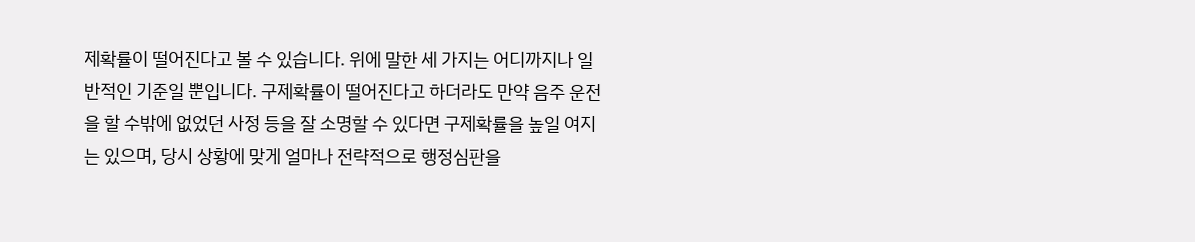제확률이 떨어진다고 볼 수 있습니다. 위에 말한 세 가지는 어디까지나 일반적인 기준일 뿐입니다. 구제확률이 떨어진다고 하더라도 만약 음주 운전을 할 수밖에 없었던 사정 등을 잘 소명할 수 있다면 구제확률을 높일 여지는 있으며, 당시 상황에 맞게 얼마나 전략적으로 행정심판을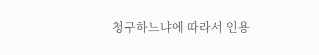청구하느냐에 따라서 인용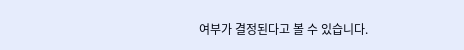여부가 결정된다고 볼 수 있습니다.